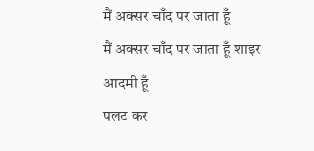मैं अक्सर चाँद पर जाता हूँ
मैं अक्सर चाँद पर जाता हूँ शाइर आदमी हूँ
पलट कर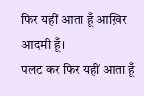फिर यहीं आता हूँ आख़िर आदमी हूँ।
पलट कर फिर यहीं आता हूँ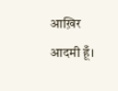आख़िर आदमी हूँ।